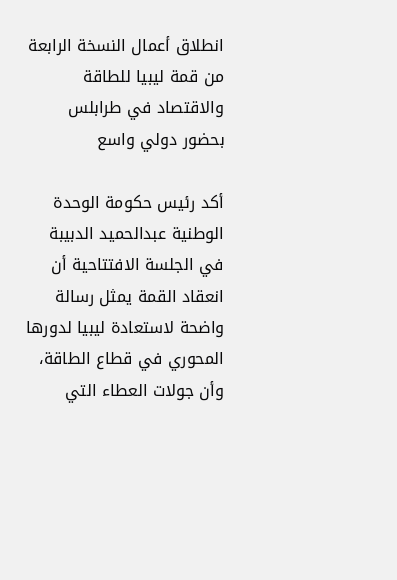انطلاق أعمال النسخة الرابعة من قمة ليبيا للطاقة والاقتصاد في طرابلس بحضور دولي واسع

أكد رئيس حكومة الوحدة الوطنية عبدالحميد الدبيبة في الجلسة الافتتاحية أن انعقاد القمة يمثل رسالة واضحة لاستعادة ليبيا لدورها المحوري في قطاع الطاقة، وأن جولات العطاء التي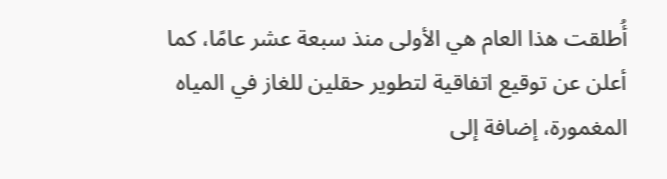أُطلقت هذا العام هي الأولى منذ سبعة عشر عامًا، كما أعلن عن توقيع اتفاقية لتطوير حقلين للغاز في المياه المغمورة، إضافة إلى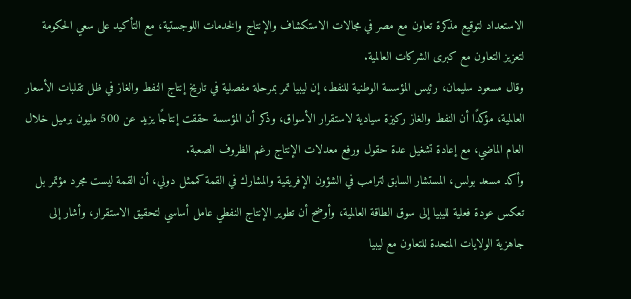الاستعداد لتوقيع مذكرة تعاون مع مصر في مجالات الاستكشاف والإنتاج والخدمات اللوجستية، مع التأكيد على سعي الحكومة لتعزيز التعاون مع كبرى الشركات العالمية.
وقال مسعود سليمان، رئيس المؤسسة الوطنية للنفط، إن ليبيا تمر بمرحلة مفصلية في تاريخ إنتاج النفط والغاز في ظل تقلبات الأسعار العالمية، مؤكدًا أن النفط والغاز ركيزة سيادية لاستقرار الأسواق، وذكر أن المؤسسة حققت إنتاجًا يزيد عن 500 مليون برميل خلال العام الماضي، مع إعادة تشغيل عدة حقول ورفع معدلات الإنتاج رغم الظروف الصعبة.
وأكد مسعد بولس، المستشار السابق لترامب في الشؤون الإفريقية والمشارك في القمة كممثل دولي، أن القمة ليست مجرد مؤتمر بل تعكس عودة فعلية لليبيا إلى سوق الطاقة العالمية، وأوضح أن تطوير الإنتاج النفطي عامل أساسي لتحقيق الاستقرار، وأشار إلى جاهزية الولايات المتحدة للتعاون مع ليبيا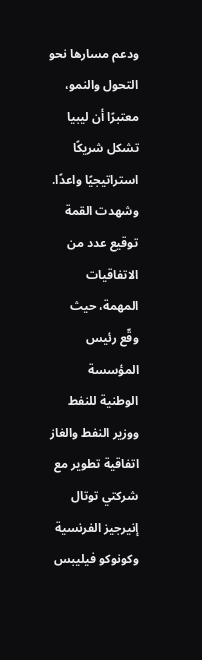ودعم مسارها نحو التحول والنمو، معتبرًا أن ليبيا تشكل شريكًا استراتيجيًا واعدًا.
وشهدت القمة توقيع عدد من الاتفاقيات المهمة، حيث وقّع رئيس المؤسسة الوطنية للنفط ووزير النفط والغاز اتفاقية تطوير مع شركتي توتال إنيرجيز الفرنسية وكونوكو فيليبس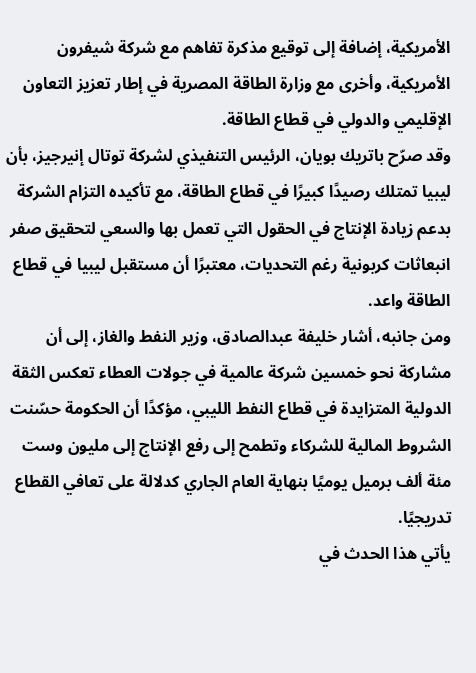الأمريكية، إضافة إلى توقيع مذكرة تفاهم مع شركة شيفرون الأمريكية، وأخرى مع وزارة الطاقة المصرية في إطار تعزيز التعاون الإقليمي والدولي في قطاع الطاقة.
وقد صرّح باتريك بويان، الرئيس التنفيذي لشركة توتال إنيرجيز، بأن ليبيا تمتلك رصيدًا كبيرًا في قطاع الطاقة، مع تأكيده التزام الشركة بدعم زيادة الإنتاج في الحقول التي تعمل بها والسعي لتحقيق صفر انبعاثات كربونية رغم التحديات، معتبرًا أن مستقبل ليبيا في قطاع الطاقة واعد.
ومن جانبه، أشار خليفة عبدالصادق، وزير النفط والغاز، إلى أن مشاركة نحو خمسين شركة عالمية في جولات العطاء تعكس الثقة الدولية المتزايدة في قطاع النفط الليبي، مؤكدًا أن الحكومة حسّنت الشروط المالية للشركاء وتطمح إلى رفع الإنتاج إلى مليون وست مئة ألف برميل يوميًا بنهاية العام الجاري كدلالة على تعافي القطاع تدريجيًا.
يأتي هذا الحدث في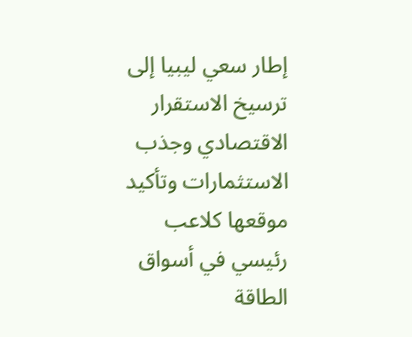إطار سعي ليبيا إلى ترسيخ الاستقرار الاقتصادي وجذب الاستثمارات وتأكيد موقعها كلاعب رئيسي في أسواق الطاقة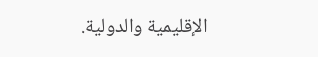الإقليمية والدولية.